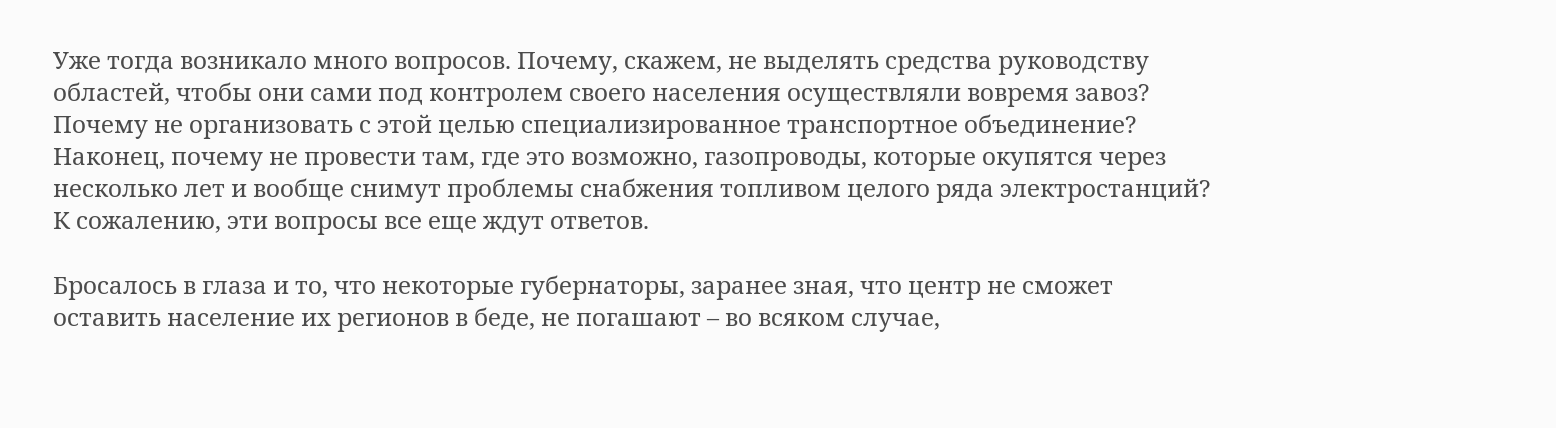Уже тогда возникало много вопросов. Почему, скажем, не выделять средства руководству областей, чтобы они сами под контролем своего населения осуществляли вовремя завоз? Почему не организовать с этой целью специализированное транспортное объединение? Наконец, почему не провести там, где это возможно, газопроводы, которые окупятся через несколько лет и вообще снимут проблемы снабжения топливом целого ряда электростанций? К сожалению, эти вопросы все еще ждут ответов.

Бросалось в глаза и то, что некоторые губернаторы, заранее зная, что центр не сможет оставить население их регионов в беде, не погашают – во всяком случае,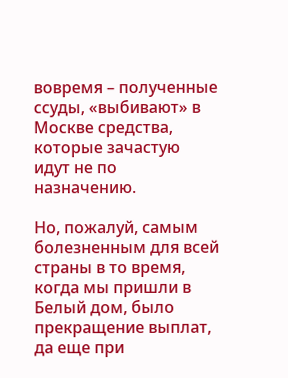вовремя – полученные ссуды, «выбивают» в Москве средства, которые зачастую идут не по назначению.

Но, пожалуй, самым болезненным для всей страны в то время, когда мы пришли в Белый дом, было прекращение выплат, да еще при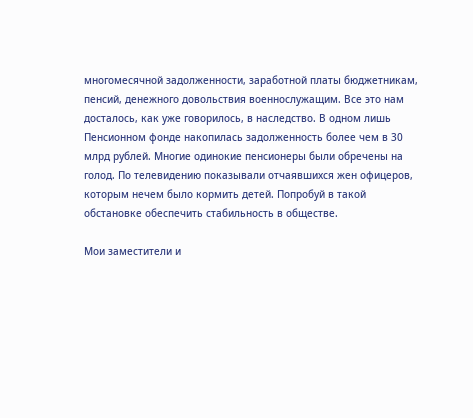многомесячной задолженности, заработной платы бюджетникам, пенсий, денежного довольствия военнослужащим. Все это нам досталось, как уже говорилось, в наследство. В одном лишь Пенсионном фонде накопилась задолженность более чем в 30 млрд рублей. Многие одинокие пенсионеры были обречены на голод. По телевидению показывали отчаявшихся жен офицеров, которым нечем было кормить детей. Попробуй в такой обстановке обеспечить стабильность в обществе.

Мои заместители и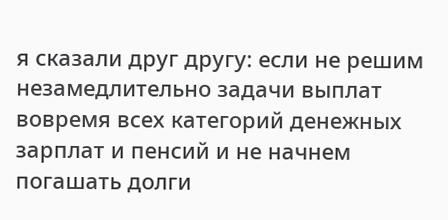я сказали друг другу: если не решим незамедлительно задачи выплат вовремя всех категорий денежных зарплат и пенсий и не начнем погашать долги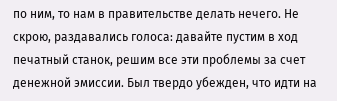по ним, то нам в правительстве делать нечего. Не скрою, раздавались голоса: давайте пустим в ход печатный станок, решим все эти проблемы за счет денежной эмиссии. Был твердо убежден, что идти на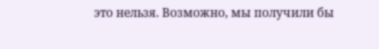это нельзя. Возможно, мы получили бы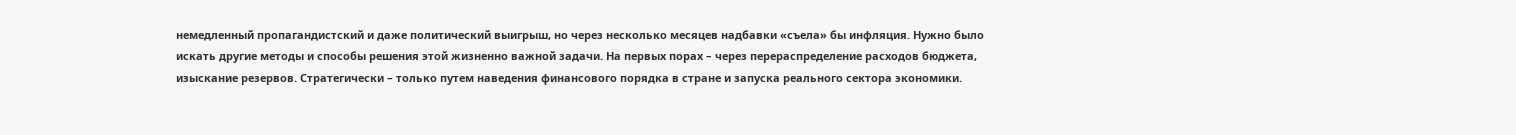немедленный пропагандистский и даже политический выигрыш, но через несколько месяцев надбавки «съела» бы инфляция. Нужно было искать другие методы и способы решения этой жизненно важной задачи. На первых порах – через перераспределение расходов бюджета, изыскание резервов. Стратегически – только путем наведения финансового порядка в стране и запуска реального сектора экономики.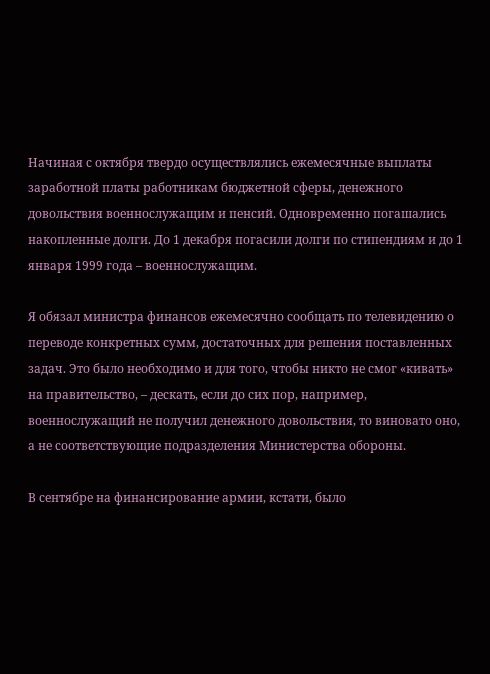Начиная с октября твердо осуществлялись ежемесячные выплаты заработной платы работникам бюджетной сферы, денежного довольствия военнослужащим и пенсий. Одновременно погашались накопленные долги. До 1 декабря погасили долги по стипендиям и до 1 января 1999 года – военнослужащим.

Я обязал министра финансов ежемесячно сообщать по телевидению о переводе конкретных сумм, достаточных для решения поставленных задач. Это было необходимо и для того, чтобы никто не смог «кивать» на правительство, – дескать, если до сих пор, например, военнослужащий не получил денежного довольствия, то виновато оно, а не соответствующие подразделения Министерства обороны.

В сентябре на финансирование армии, кстати, было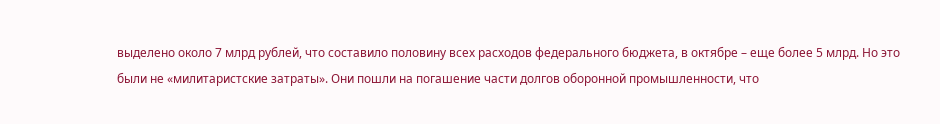выделено около 7 млрд рублей, что составило половину всех расходов федерального бюджета, в октябре – еще более 5 млрд. Но это были не «милитаристские затраты». Они пошли на погашение части долгов оборонной промышленности, что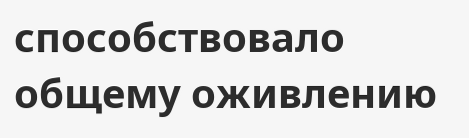способствовало общему оживлению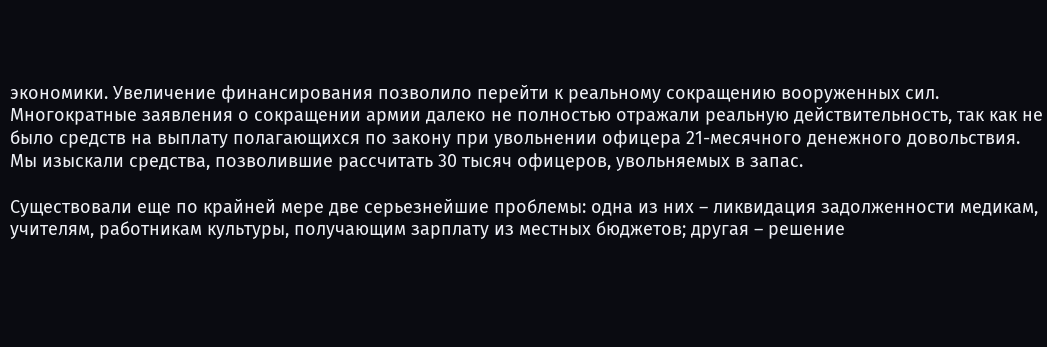экономики. Увеличение финансирования позволило перейти к реальному сокращению вооруженных сил. Многократные заявления о сокращении армии далеко не полностью отражали реальную действительность, так как не было средств на выплату полагающихся по закону при увольнении офицера 21-месячного денежного довольствия. Мы изыскали средства, позволившие рассчитать 30 тысяч офицеров, увольняемых в запас.

Существовали еще по крайней мере две серьезнейшие проблемы: одна из них – ликвидация задолженности медикам, учителям, работникам культуры, получающим зарплату из местных бюджетов; другая – решение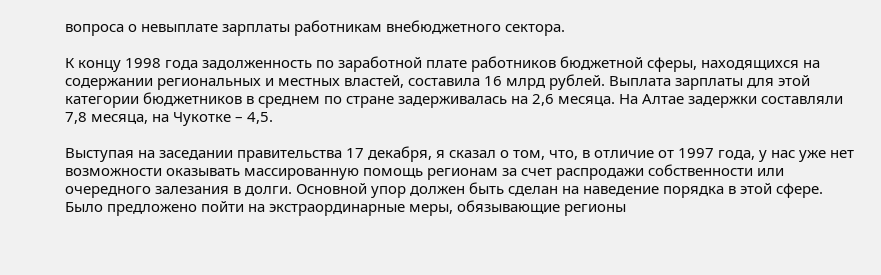вопроса о невыплате зарплаты работникам внебюджетного сектора.

К концу 1998 года задолженность по заработной плате работников бюджетной сферы, находящихся на содержании региональных и местных властей, составила 16 млрд рублей. Выплата зарплаты для этой категории бюджетников в среднем по стране задерживалась на 2,6 месяца. На Алтае задержки составляли 7,8 месяца, на Чукотке – 4,5.

Выступая на заседании правительства 17 декабря, я сказал о том, что, в отличие от 1997 года, у нас уже нет возможности оказывать массированную помощь регионам за счет распродажи собственности или очередного залезания в долги. Основной упор должен быть сделан на наведение порядка в этой сфере. Было предложено пойти на экстраординарные меры, обязывающие регионы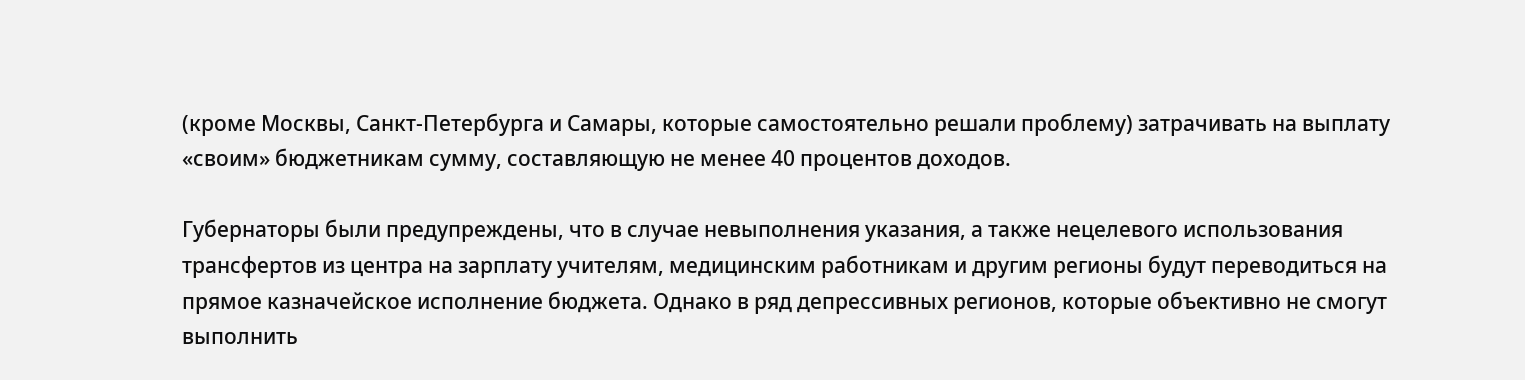(кроме Москвы, Санкт-Петербурга и Самары, которые самостоятельно решали проблему) затрачивать на выплату «своим» бюджетникам сумму, составляющую не менее 40 процентов доходов.

Губернаторы были предупреждены, что в случае невыполнения указания, а также нецелевого использования трансфертов из центра на зарплату учителям, медицинским работникам и другим регионы будут переводиться на прямое казначейское исполнение бюджета. Однако в ряд депрессивных регионов, которые объективно не смогут выполнить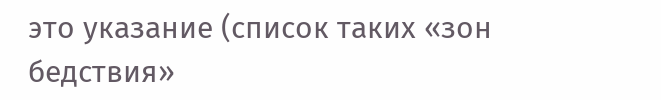это указание (список таких «зон бедствия»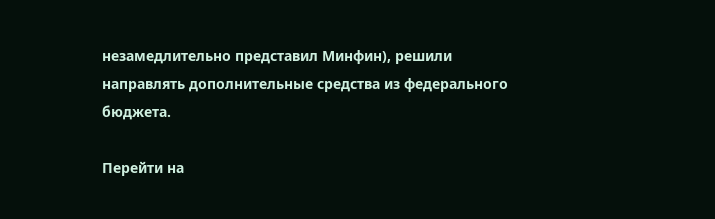незамедлительно представил Минфин), решили направлять дополнительные средства из федерального бюджета.

Перейти на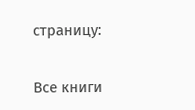страницу:

Все книги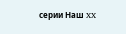серии Наш XX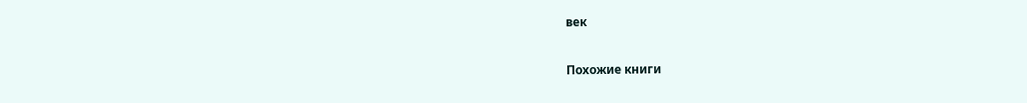век

Похожие книги